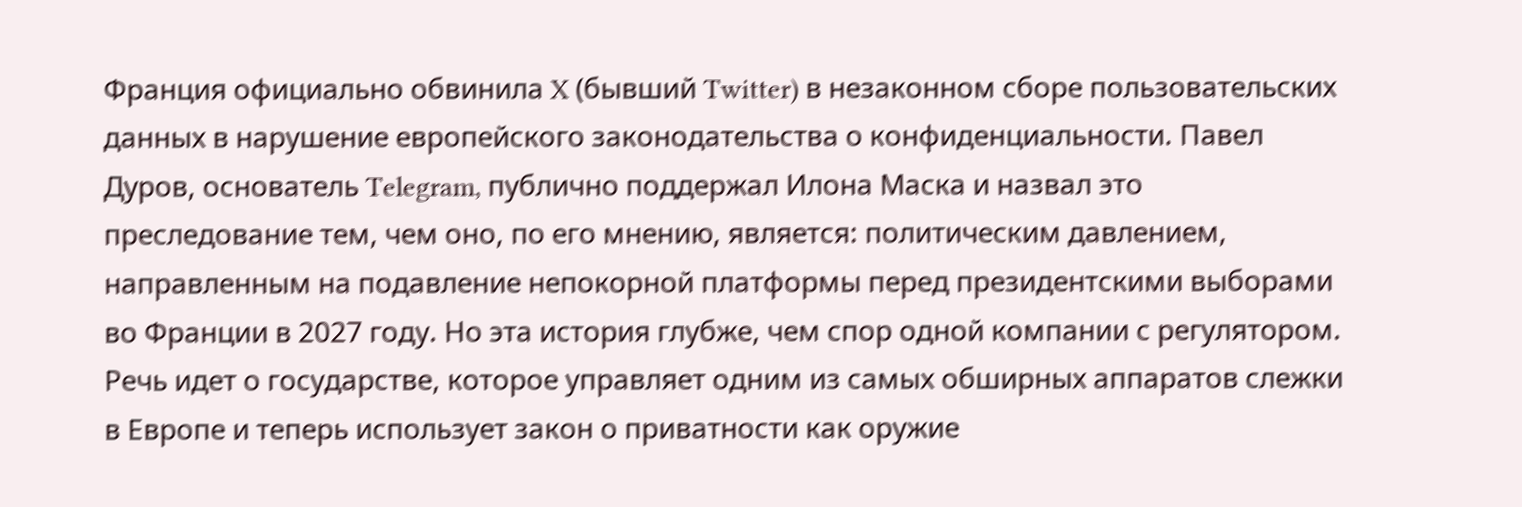Франция официально обвинила X (бывший Twitter) в незаконном сборе пользовательских данных в нарушение европейского законодательства о конфиденциальности. Павел Дуров, основатель Telegram, публично поддержал Илона Маска и назвал это преследование тем, чем оно, по его мнению, является: политическим давлением, направленным на подавление непокорной платформы перед президентскими выборами во Франции в 2027 году. Но эта история глубже, чем спор одной компании с регулятором. Речь идет о государстве, которое управляет одним из самых обширных аппаратов слежки в Европе и теперь использует закон о приватности как оружие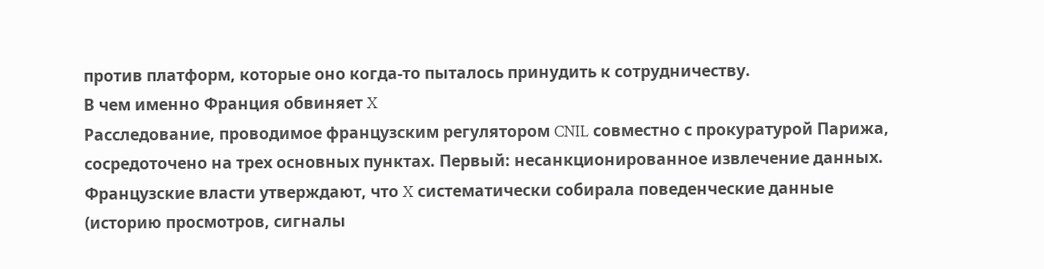против платформ, которые оно когда-то пыталось принудить к сотрудничеству.
В чем именно Франция обвиняет X
Расследование, проводимое французским регулятором CNIL совместно с прокуратурой Парижа, сосредоточено на трех основных пунктах. Первый: несанкционированное извлечение данных. Французские власти утверждают, что X систематически собирала поведенческие данные (историю просмотров, сигналы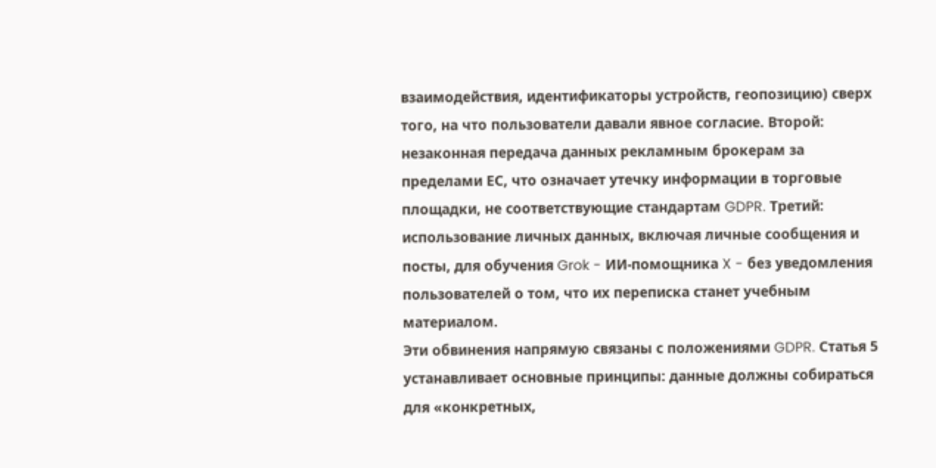взаимодействия, идентификаторы устройств, геопозицию) сверх того, на что пользователи давали явное согласие. Второй: незаконная передача данных рекламным брокерам за пределами ЕС, что означает утечку информации в торговые площадки, не соответствующие стандартам GDPR. Третий: использование личных данных, включая личные сообщения и посты, для обучения Grok - ИИ-помощника X - без уведомления пользователей о том, что их переписка станет учебным материалом.
Эти обвинения напрямую связаны с положениями GDPR. Статья 5 устанавливает основные принципы: данные должны собираться для «конкретных,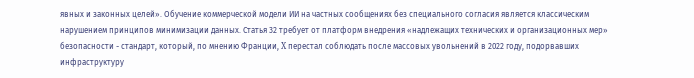явных и законных целей». Обучение коммерческой модели ИИ на частных сообщениях без специального согласия является классическим нарушением принципов минимизации данных. Статья 32 требует от платформ внедрения «надлежащих технических и организационных мер» безопасности - стандарт, который, по мнению Франции, X перестал соблюдать после массовых увольнений в 2022 году, подорвавших инфраструктуру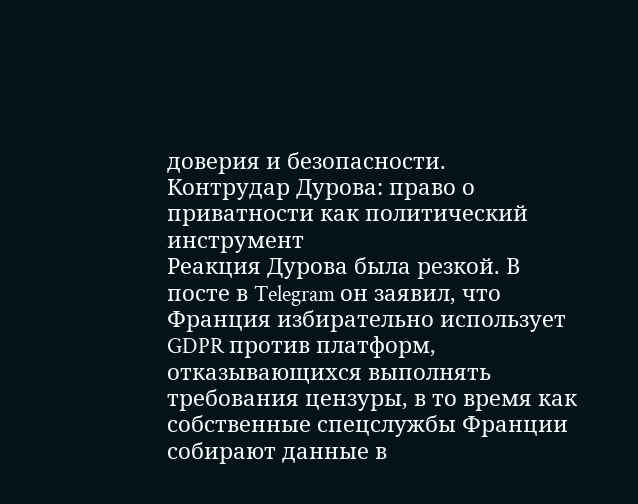доверия и безопасности.
Контрудар Дурова: право о приватности как политический инструмент
Реакция Дурова была резкой. В посте в Telegram он заявил, что Франция избирательно использует GDPR против платформ, отказывающихся выполнять требования цензуры, в то время как собственные спецслужбы Франции собирают данные в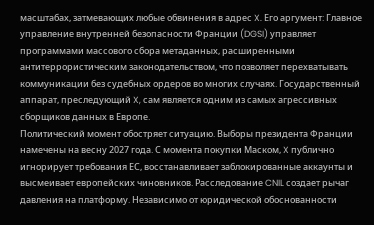масштабах, затмевающих любые обвинения в адрес X. Его аргумент: Главное управление внутренней безопасности Франции (DGSI) управляет программами массового сбора метаданных, расширенными антитеррористическим законодательством, что позволяет перехватывать коммуникации без судебных ордеров во многих случаях. Государственный аппарат, преследующий X, сам является одним из самых агрессивных сборщиков данных в Европе.
Политический момент обостряет ситуацию. Выборы президента Франции намечены на весну 2027 года. С момента покупки Маском, X публично игнорирует требования ЕС, восстанавливает заблокированные аккаунты и высмеивает европейских чиновников. Расследование CNIL создает рычаг давления на платформу. Независимо от юридической обоснованности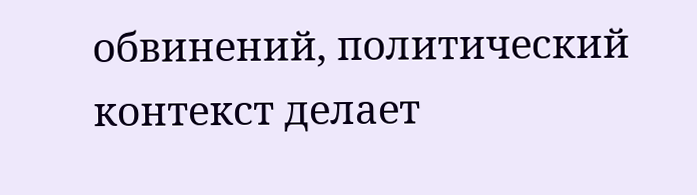обвинений, политический контекст делает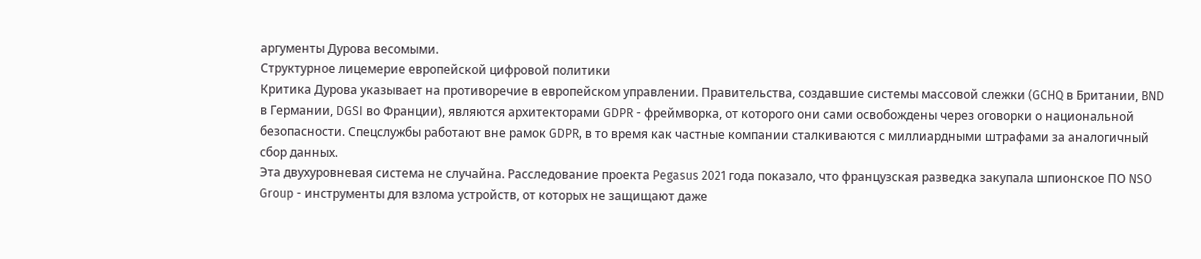аргументы Дурова весомыми.
Структурное лицемерие европейской цифровой политики
Критика Дурова указывает на противоречие в европейском управлении. Правительства, создавшие системы массовой слежки (GCHQ в Британии, BND в Германии, DGSI во Франции), являются архитекторами GDPR - фреймворка, от которого они сами освобождены через оговорки о национальной безопасности. Спецслужбы работают вне рамок GDPR, в то время как частные компании сталкиваются с миллиардными штрафами за аналогичный сбор данных.
Эта двухуровневая система не случайна. Расследование проекта Pegasus 2021 года показало, что французская разведка закупала шпионское ПО NSO Group - инструменты для взлома устройств, от которых не защищают даже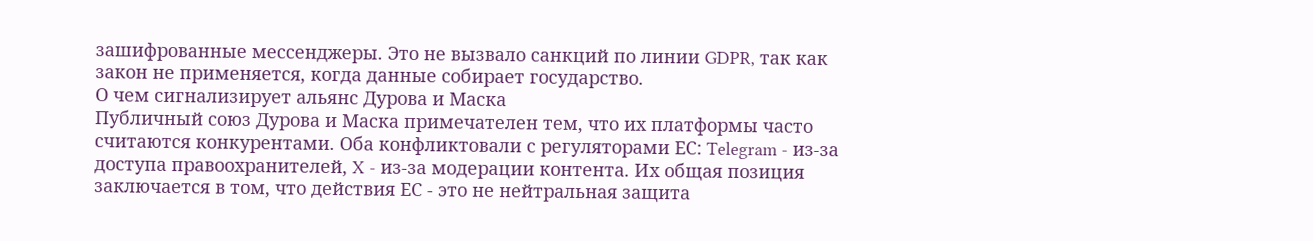зашифрованные мессенджеры. Это не вызвало санкций по линии GDPR, так как закон не применяется, когда данные собирает государство.
О чем сигнализирует альянс Дурова и Маска
Публичный союз Дурова и Маска примечателен тем, что их платформы часто считаются конкурентами. Оба конфликтовали с регуляторами ЕС: Telegram - из-за доступа правоохранителей, X - из-за модерации контента. Их общая позиция заключается в том, что действия ЕС - это не нейтральная защита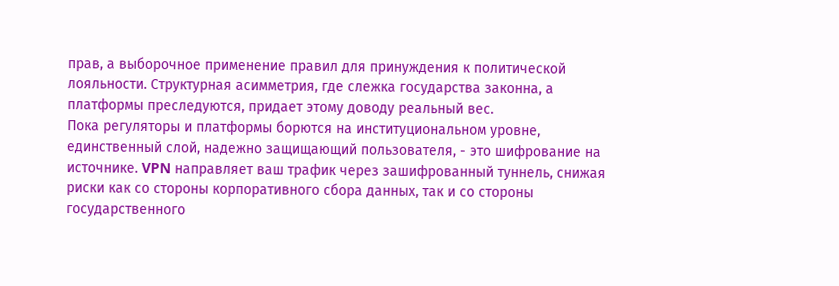прав, а выборочное применение правил для принуждения к политической лояльности. Структурная асимметрия, где слежка государства законна, а платформы преследуются, придает этому доводу реальный вес.
Пока регуляторы и платформы борются на институциональном уровне, единственный слой, надежно защищающий пользователя, - это шифрование на источнике. VPN направляет ваш трафик через зашифрованный туннель, снижая риски как со стороны корпоративного сбора данных, так и со стороны государственного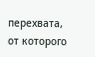перехвата, от которого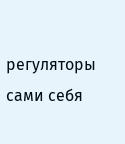регуляторы сами себя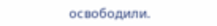освободили.